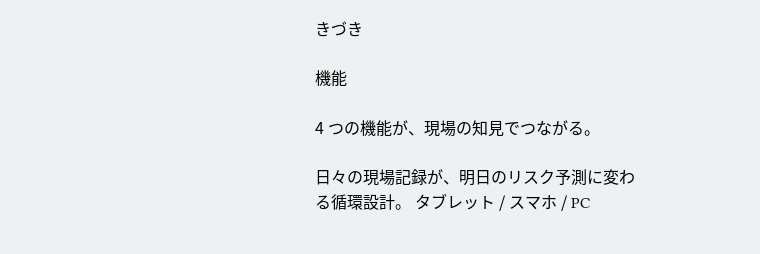きづき

機能

4 つの機能が、現場の知見でつながる。

日々の現場記録が、明日のリスク予測に変わる循環設計。 タブレット / スマホ / PC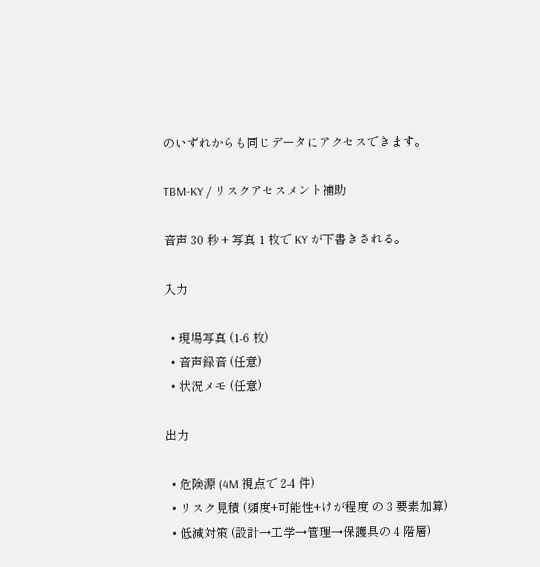のいずれからも同じデータにアクセスできます。

TBM-KY / リスクアセスメント補助

音声 30 秒 + 写真 1 枚で KY が下書きされる。

入力

  • 現場写真 (1-6 枚)
  • 音声録音 (任意)
  • 状況メモ (任意)

出力

  • 危険源 (4M 視点で 2-4 件)
  • リスク見積 (頻度+可能性+けが程度 の 3 要素加算)
  • 低減対策 (設計→工学→管理→保護具の 4 階層)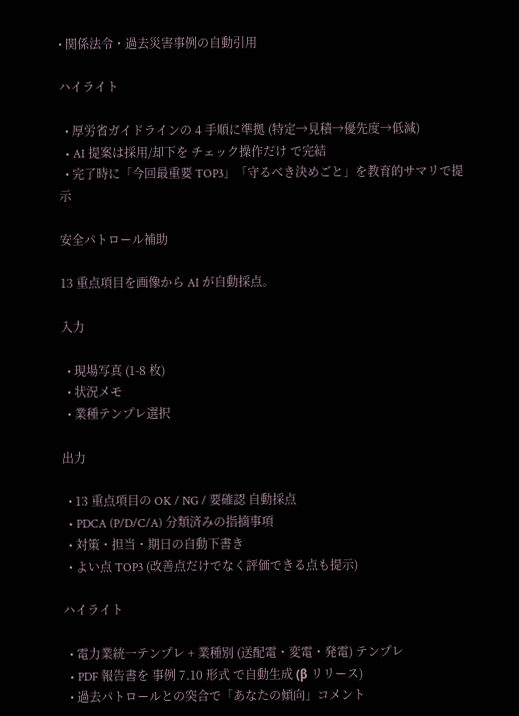• 関係法令・過去災害事例の自動引用

ハイライト

  • 厚労省ガイドラインの 4 手順に準拠 (特定→見積→優先度→低減)
  • AI 提案は採用/却下を チェック操作だけ で完結
  • 完了時に「今回最重要 TOP3」「守るべき決めごと」を教育的サマリで提示

安全パトロール補助

13 重点項目を画像から AI が自動採点。

入力

  • 現場写真 (1-8 枚)
  • 状況メモ
  • 業種テンプレ選択

出力

  • 13 重点項目の OK / NG / 要確認 自動採点
  • PDCA (P/D/C/A) 分類済みの指摘事項
  • 対策・担当・期日の自動下書き
  • よい点 TOP3 (改善点だけでなく評価できる点も提示)

ハイライト

  • 電力業統一テンプレ + 業種別 (送配電・変電・発電) テンプレ
  • PDF 報告書を 事例 7.10 形式 で自動生成 (β リリース)
  • 過去パトロールとの突合で「あなたの傾向」コメント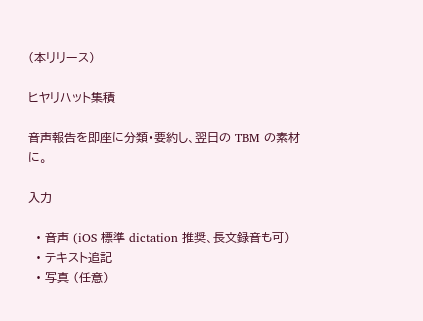(本リリース)

ヒヤリハット集積

音声報告を即座に分類・要約し、翌日の TBM の素材に。

入力

  • 音声 (iOS 標準 dictation 推奨、長文録音も可)
  • テキスト追記
  • 写真 (任意)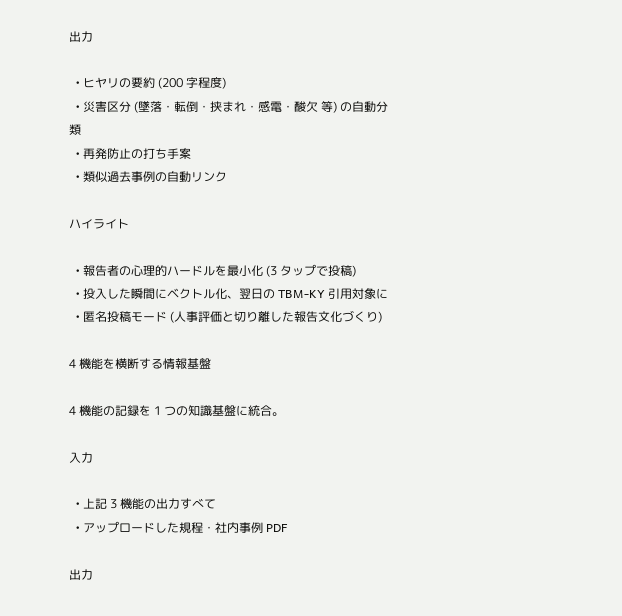出力

  • ヒヤリの要約 (200 字程度)
  • 災害区分 (墜落・転倒・挟まれ・感電・酸欠 等) の自動分類
  • 再発防止の打ち手案
  • 類似過去事例の自動リンク

ハイライト

  • 報告者の心理的ハードルを最小化 (3 タップで投稿)
  • 投入した瞬間にベクトル化、翌日の TBM-KY 引用対象に
  • 匿名投稿モード (人事評価と切り離した報告文化づくり)

4 機能を横断する情報基盤

4 機能の記録を 1 つの知識基盤に統合。

入力

  • 上記 3 機能の出力すべて
  • アップロードした規程・社内事例 PDF

出力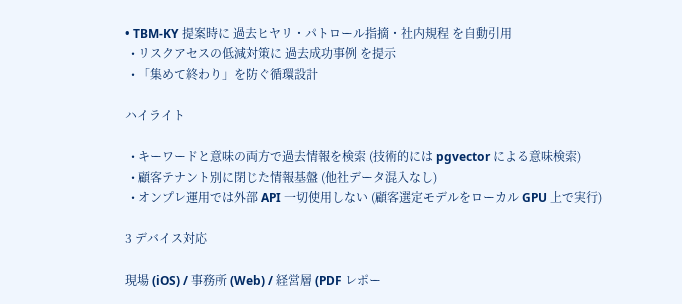• TBM-KY 提案時に 過去ヒヤリ・パトロール指摘・社内規程 を自動引用
  • リスクアセスの低減対策に 過去成功事例 を提示
  • 「集めて終わり」を防ぐ循環設計

ハイライト

  • キーワードと意味の両方で過去情報を検索 (技術的には pgvector による意味検索)
  • 顧客テナント別に閉じた情報基盤 (他社データ混入なし)
  • オンプレ運用では外部 API 一切使用しない (顧客選定モデルをローカル GPU 上で実行)

3 デバイス対応

現場 (iOS) / 事務所 (Web) / 経営層 (PDF レポー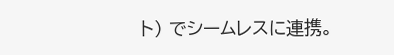ト) でシームレスに連携。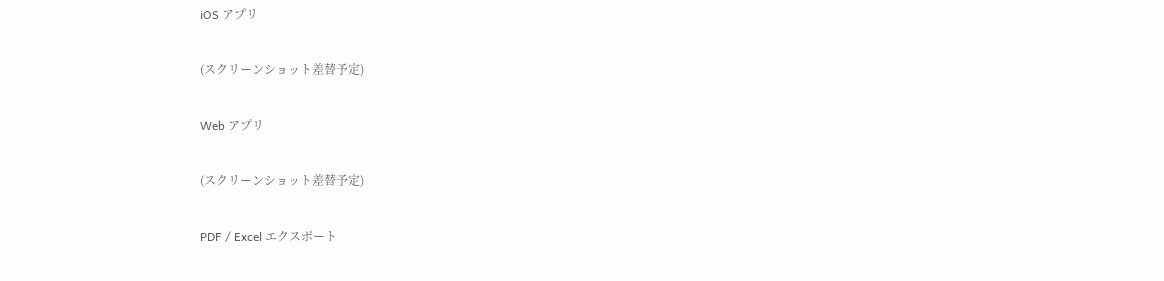iOS アプリ

(スクリーンショット差替予定)

Web アプリ

(スクリーンショット差替予定)

PDF / Excel エクスポート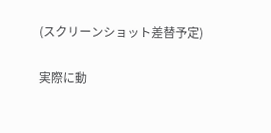(スクリーンショット差替予定)

実際に動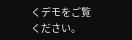くデモをご覧ください。